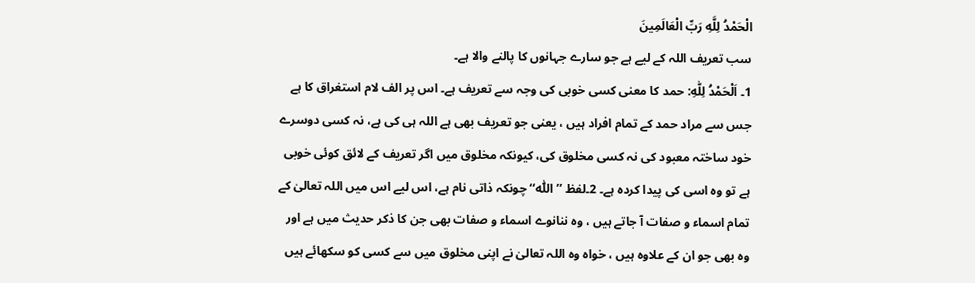الْحَمْدُ لِلَّهِ رَبِّ الْعَالَمِينَ
سب تعریف اللہ کے لیے ہے جو سارے جہانوں کا پالنے والا ہے۔
1۔ اَلْحَمْدُ لِلّٰهِ: حمد کا معنی کسی خوبی کی وجہ سے تعریف ہے۔ اس پر الف لام استغراق کا ہے جس سے مراد حمد کے تمام افراد ہیں ، یعنی جو تعریف بھی ہے اللہ ہی کی ہے، نہ کسی دوسرے خود ساختہ معبود کی نہ کسی مخلوق کی، کیونکہ مخلوق میں اگر تعریف کے لائق کوئی خوبی ہے تو وہ اسی کی پیدا کردہ ہے۔ 2۔لفظ ’’اللّٰہ‘‘ چونکہ ذاتی نام ہے، اس لیے اس میں اللہ تعالیٰ کے تمام اسماء و صفات آ جاتے ہیں ، وہ ننانوے اسماء و صفات بھی جن کا ذکر حدیث میں ہے اور وہ بھی جو ان کے علاوہ ہیں ، خواہ وہ اللہ تعالیٰ نے اپنی مخلوق میں سے کسی کو سکھائے ہیں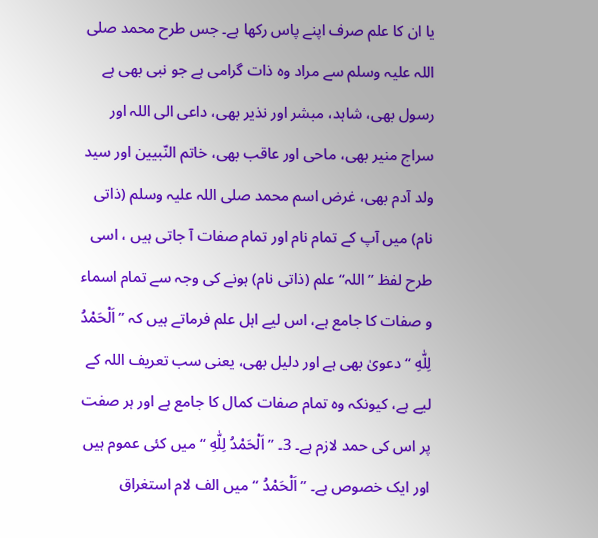یا ان کا علم صرف اپنے پاس رکھا ہے۔ جس طرح محمد صلی اللہ علیہ وسلم سے مراد وہ ذات گرامی ہے جو نبی بھی ہے رسول بھی، شاہد، مبشر اور نذیر بھی، داعی الی اللہ اور سراج منیر بھی، ماحی اور عاقب بھی، خاتم النّبیین اور سید ولد آدم بھی، غرض اسم محمد صلی اللہ علیہ وسلم (ذاتی نام) میں آپ کے تمام نام اور تمام صفات آ جاتی ہیں ، اسی طرح لفظ ’’اللہ‘‘ علم (ذاتی نام) ہونے کی وجہ سے تمام اسماء و صفات کا جامع ہے، اس لیے اہل علم فرماتے ہیں کہ ’’اَلْحَمْدُ لِلّٰهِ ‘‘ دعویٰ بھی ہے اور دلیل بھی، یعنی سب تعریف اللہ کے لیے ہے، کیونکہ وہ تمام صفات کمال کا جامع ہے اور ہر صفت پر اس کی حمد لازم ہے۔ 3۔ ’’ اَلْحَمْدُ لِلّٰهِ ‘‘ میں کئی عموم ہیں اور ایک خصوص ہے۔ ’’ اَلْحَمْدُ ‘‘ میں الف لام استغراق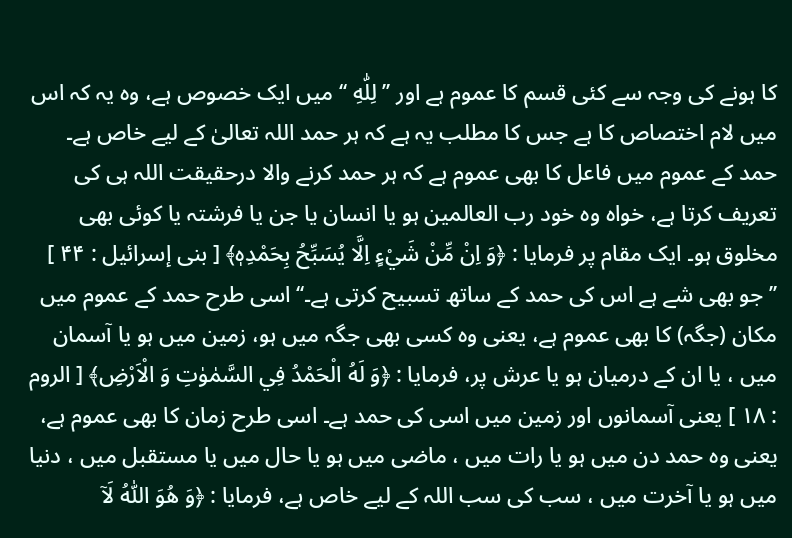کا ہونے کی وجہ سے کئی قسم کا عموم ہے اور ’’ لِلّٰهِ ‘‘ میں ایک خصوص ہے، وہ یہ کہ اس میں لام اختصاص کا ہے جس کا مطلب یہ ہے کہ ہر حمد اللہ تعالیٰ کے لیے خاص ہے۔ حمد کے عموم میں فاعل کا بھی عموم ہے کہ ہر حمد کرنے والا درحقیقت اللہ ہی کی تعریف کرتا ہے، خواہ وہ خود رب العالمین ہو یا انسان یا جن یا فرشتہ یا کوئی بھی مخلوق ہو۔ ایک مقام پر فرمایا : ﴿وَ اِنْ مِّنْ شَيْءٍ اِلَّا يُسَبِّحُ بِحَمْدِهٖ﴾ [ بنی إسرائیل : ۴۴ ] ’’جو بھی شے ہے اس کی حمد کے ساتھ تسبیح کرتی ہے۔‘‘ اسی طرح حمد کے عموم میں مکان (جگہ) کا بھی عموم ہے، یعنی وہ کسی بھی جگہ میں ہو، زمین میں ہو یا آسمان میں ، یا ان کے درمیان ہو یا عرش پر، فرمایا : ﴿وَ لَهُ الْحَمْدُ فِي السَّمٰوٰتِ وَ الْاَرْضِ﴾ [ الروم : ۱۸ ] یعنی آسمانوں اور زمین میں اسی کی حمد ہے۔ اسی طرح زمان کا بھی عموم ہے، یعنی وہ حمد دن میں ہو یا رات میں ، ماضی میں ہو یا حال میں یا مستقبل میں ، دنیا میں ہو یا آخرت میں ، سب کی سب اللہ کے لیے خاص ہے، فرمایا : ﴿وَ هُوَ اللّٰهُ لَاۤ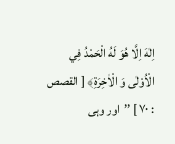اِلٰهَ اِلَّا هُوَ لَهُ الْحَمْدُ فِي الْاُوْلٰى وَ الْاٰخِرَةِ﴾ [ القصص : ۷۰ ] ’’اور وہی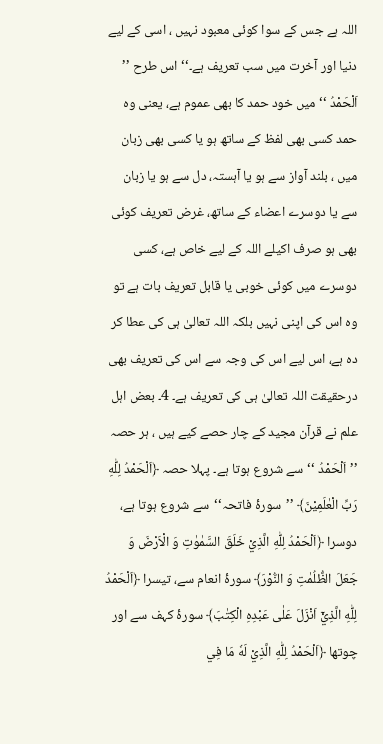اللہ ہے جس کے سوا کوئی معبود نہیں ، اسی کے لیے دنیا اور آخرت میں سب تعریف ہے۔‘‘ اس طرح ’’ اَلْحَمْدُ ‘‘ میں خود حمد کا بھی عموم ہے، یعنی وہ حمد کسی بھی لفظ کے ساتھ ہو یا کسی بھی زبان میں ، بلند آواز سے ہو یا آہستہ، دل سے ہو یا زبان سے یا دوسرے اعضاء کے ساتھ، غرض تعریف کوئی بھی ہو صرف اکیلے اللہ کے لیے خاص ہے، کسی دوسرے میں کوئی خوبی یا قابل تعریف بات ہے تو وہ اس کی اپنی نہیں بلکہ اللہ تعالیٰ ہی کی عطا کر دہ ہے، اس لیے اس کی وجہ سے اس کی تعریف بھی درحقیقت اللہ تعالیٰ ہی کی تعریف ہے۔ 4۔ بعض اہل علم نے قرآن مجید کے چار حصے کیے ہیں ، ہر حصہ ’’ اَلْحَمْدُ ‘‘سے شروع ہوتا ہے۔ پہلا حصہ ﴿اَلْحَمْدُ لِلّٰهِ رَبِّ الْعٰلَمِيْنَ﴾ ’’سورۂ فاتحہ‘‘سے شروع ہوتا ہے، دوسرا ﴿اَلْحَمْدُ لِلّٰهِ الَّذِيْ خَلَقَ السَّمٰوٰتِ وَ الْاَرْضَ وَ جَعَلَ الظُّلُمٰتِ وَ النُّوْرَ﴾ سورۂ انعام سے، تیسرا ﴿اَلْحَمْدُ لِلّٰهِ الَّذِيْۤ اَنْزَلَ عَلٰى عَبْدِهِ الْكِتٰبَ﴾ سورۂ کہف سے اور چوتھا ﴿اَلْحَمْدُ لِلّٰهِ الَّذِيْ لَهٗ مَا فِي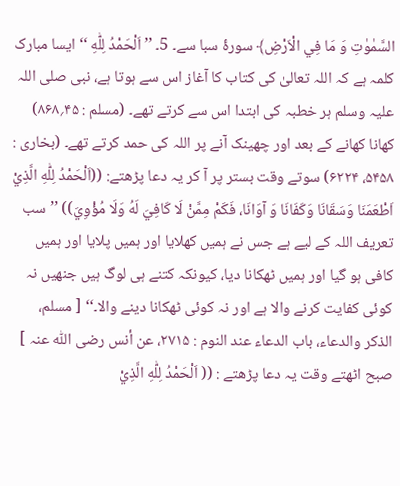السَّمٰوٰتِ وَ مَا فِي الْاَرْضِ﴾ سورۂ سبا سے۔ 5۔ ’’ اَلْحَمْدُ لِلّٰهِ ‘‘ ایسا مبارک کلمہ ہے کہ اللہ تعالیٰ کی کتاب کا آغاز اس سے ہوتا ہے، نبی صلی اللہ علیہ وسلم ہر خطبہ کی ابتدا اس سے کرتے تھے۔ (مسلم : ۴۵؍۸۶۸) کھانا کھانے کے بعد اور چھینک آنے پر اللہ کی حمد کرتے تھے۔ (بخاری : ۵۴۵۸، ۶۲۲۴) سوتے وقت بستر پر آ کر یہ دعا پڑھتے: ((اَلْحَمْدُ لِلّٰهِ الَّذِيْ اَطْعَمَنَا وَسَقَانَا وَكَفَانَا وَ آوَانَا، فَكَمْ مِمَّنْ لَا كَافِيَ لَهُ وَلَا مُؤْوِيَ)) ’’سب تعریف اللہ کے لیے ہے جس نے ہمیں کھلایا اور ہمیں پلایا اور ہمیں کافی ہو گیا اور ہمیں ٹھکانا دیا، کیونکہ کتنے ہی لوگ ہیں جنھیں نہ کوئی کفایت کرنے والا ہے اور نہ کوئی ٹھکانا دینے والا۔‘‘ [ مسلم، الذکر والدعاء، باب الدعاء عند النوم : ۲۷۱۵، عن أنس رضی اللّٰہ عنہ ] صبح اٹھتے وقت یہ دعا پڑھتے : (( اَلْحَمْدُ لِلّٰهِ الَّذِيْ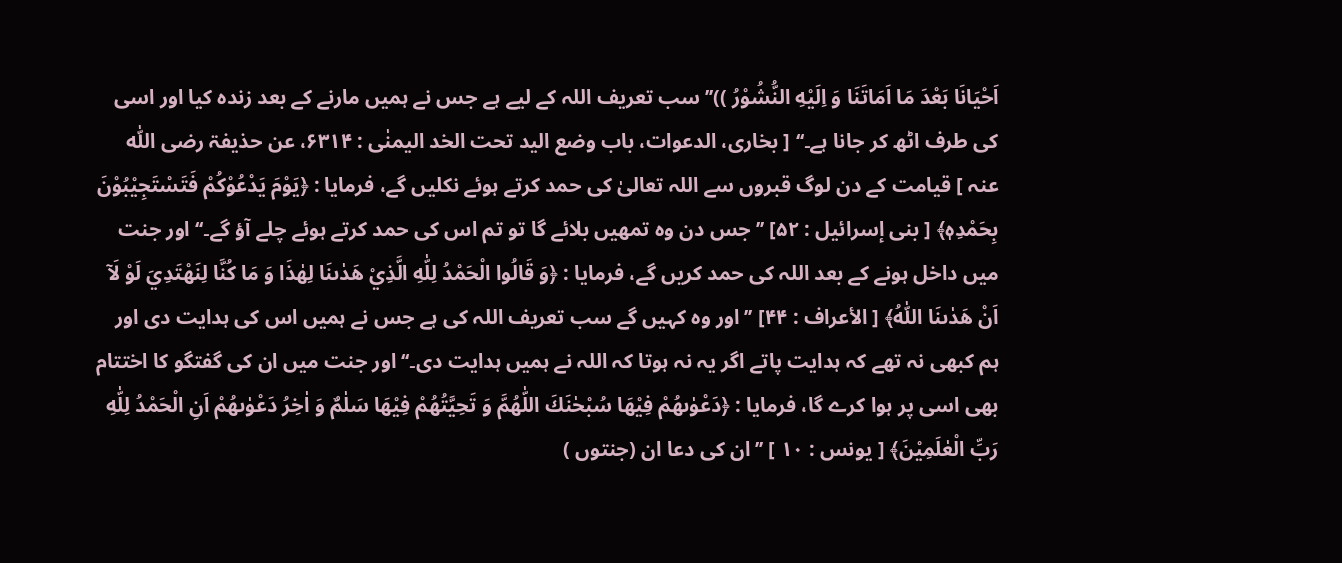اَحْيَانَا بَعْدَ مَا اَمَاتَنَا وَ اِلَيْهِ النُّشُوْرُ ))’’سب تعریف اللہ کے لیے ہے جس نے ہمیں مارنے کے بعد زندہ کیا اور اسی کی طرف اٹھ کر جانا ہے۔‘‘ [ بخاری، الدعوات، باب وضع الید تحت الخد الیمنٰی : ۶۳۱۴، عن حذیفۃ رضی اللّٰہ عنہ ] قیامت کے دن لوگ قبروں سے اللہ تعالیٰ کی حمد کرتے ہوئے نکلیں گے، فرمایا : ﴿يَوْمَ يَدْعُوْكُمْ فَتَسْتَجِيْبُوْنَ بِحَمْدِهٖ﴾ [ بنی إسرائیل : ۵۲] ’’جس دن وہ تمھیں بلائے گا تو تم اس کی حمد کرتے ہوئے چلے آؤ گے۔‘‘ اور جنت میں داخل ہونے کے بعد اللہ کی حمد کریں گے، فرمایا : ﴿وَ قَالُوا الْحَمْدُ لِلّٰهِ الَّذِيْ هَدٰىنَا لِهٰذَا وَ مَا كُنَّا لِنَهْتَدِيَ لَوْ لَاۤ اَنْ هَدٰىنَا اللّٰهُ﴾ [ الأعراف : ۴۴] ’’اور وہ کہیں گے سب تعریف اللہ کی ہے جس نے ہمیں اس کی ہدایت دی اور ہم کبھی نہ تھے کہ ہدایت پاتے اگر یہ نہ ہوتا کہ اللہ نے ہمیں ہدایت دی۔‘‘ اور جنت میں ان کی گفتگو کا اختتام بھی اسی پر ہوا کرے گا، فرمایا : ﴿دَعْوٰىهُمْ فِيْهَا سُبْحٰنَكَ اللّٰهُمَّ وَ تَحِيَّتُهُمْ فِيْهَا سَلٰمٌ وَ اٰخِرُ دَعْوٰىهُمْ اَنِ الْحَمْدُ لِلّٰهِ رَبِّ الْعٰلَمِيْنَ﴾ [ یونس : ۱۰ ] ’’ان کی دعا ان (جنتوں )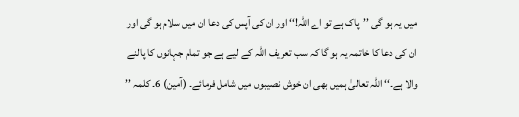میں یہ ہو گی ’’پاک ہے تو اے اللہ!‘‘ اور ان کی آپس کی دعا ان میں سلام ہو گی اور ان کی دعا کا خاتمہ یہ ہو گا کہ سب تعریف اللہ کے لیے ہے جو تمام جہانوں کا پالنے والا ہے۔‘‘ اللہ تعالیٰ ہمیں بھی ان خوش نصیبوں میں شامل فرمائے۔ (آمین) 6۔ کلمہ ’’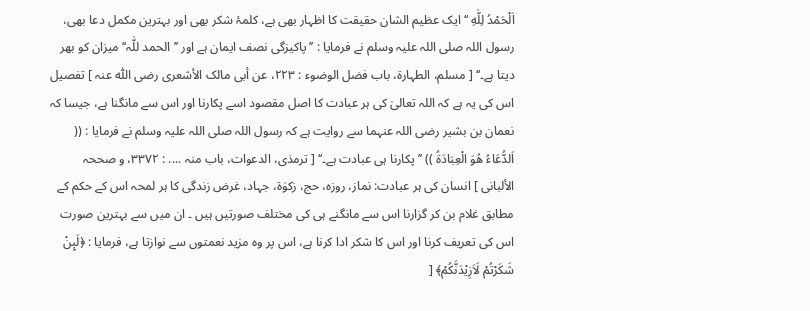اَلْحَمْدُ لِلّٰهِ ‘‘ ایک عظیم الشان حقیقت کا اظہار بھی ہے، کلمۂ شکر بھی اور بہترین مکمل دعا بھی، رسول اللہ صلی اللہ علیہ وسلم نے فرمایا : ’’پاکیزگی نصف ایمان ہے اور ’’الحمد للّٰہ‘‘ میزان کو بھر دیتا ہے۔‘‘ [ مسلم، الطہارۃ، باب فضل الوضوء : ۲۲۳، عن أبی مالک الأشعری رضی اللّٰہ عنہ ] تفصیل اس کی یہ ہے کہ اللہ تعالیٰ کی ہر عبادت کا اصل مقصود اسے پکارنا اور اس سے مانگنا ہے، جیسا کہ نعمان بن بشیر رضی اللہ عنہما سے روایت ہے کہ رسول اللہ صلی اللہ علیہ وسلم نے فرمایا : (( اَلدُّعَاءُ هُوَ الْعِبَادَةُ )) ’’پکارنا ہی عبادت ہے۔‘‘ [ ترمذی، الدعوات، باب منہ .... : ۳۳۷۲، و صححہ الألبانی ] انسان کی ہر عبادت: نماز، روزہ، حج، زکوٰۃ، جہاد، غرض زندگی کا ہر لمحہ اس کے حکم کے مطابق غلام بن کر گزارنا اس سے مانگنے ہی کی مختلف صورتیں ہیں ۔ ان میں سے بہترین صورت اس کی تعریف کرنا اور اس کا شکر ادا کرنا ہے، اس پر وہ مزید نعمتوں سے نوازتا ہے، فرمایا : ﴿لَىِٕنْ شَكَرْتُمْ لَاَزِيْدَنَّكُمْ﴾ [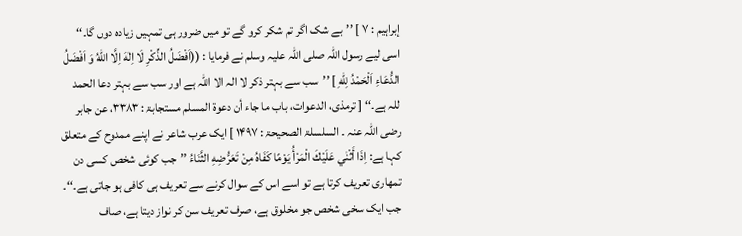إبراہیم : ۷ ] ’’بے شک اگر تم شکر کرو گے تو میں ضرور ہی تمہیں زیادہ دوں گا۔‘‘ اسی لیے رسول اللہ صلی اللہ علیہ وسلم نے فرمایا : ((اَفْضَلُ الذِّكْرِ لَا اِلٰهَ اِلَّا اللّٰهُ وَ اَفْضَلُ الدُّعَاءِ اَلْحَمْدُ لِلّٰهِ ] ’’سب سے بہتر ذکر لا الہ الا اللہ ہے اور سب سے بہتر دعا الحمد للہ ہے۔‘‘ [ ترمذی، الدعوات، باب ما جاء أن دعوۃ المسلم مستجابۃ : ۳۳۸۳، عن جابر رضی اللّٰہ عنہ ۔ السلسلۃ الصحیحۃ : ۱۴۹۷ ] ایک عرب شاعر نے اپنے ممدوح کے متعلق کہا ہے: اِذَا أَثْنٰي عَلَيْكَ الْمَرْأُ يَوْمًا كَفَاهُ مِنْ تَعَرُّضِهِ الثَّنَاءُ ’’جب کوئی شخص کسی دن تمھاری تعریف کرتا ہے تو اسے اس کے سوال کرنے سے تعریف ہی کافی ہو جاتی ہے۔‘‘۔ جب ایک سخی شخص جو مخلوق ہے، صرف تعریف سن کر نواز دیتا ہے، صاف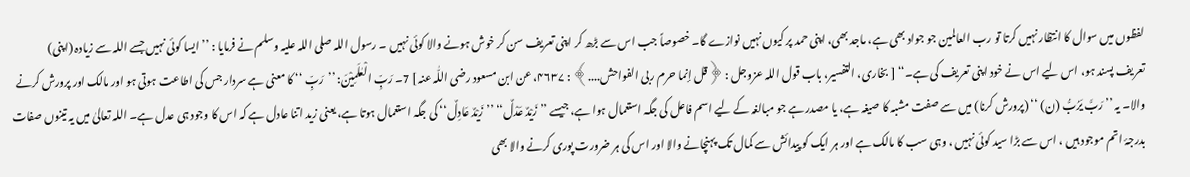لفظوں میں سوال کا انتظار نہیں کرتا تو رب العالمین جو جواد بھی ہے، ماجد بھی، اپنی حمد پر کیوں نہیں نوازے گا۔ خصوصاً جب اس سے بڑھ کر اپنی تعریف سن کر خوش ہونے والا کوئی نہیں ۔ رسول اللہ صلی اللہ علیہ وسلم نے فرمایا : ’’ایسا کوئی نہیں جسے اللہ سے زیادہ (اپنی) تعریف پسند ہو، اس لیے اس نے خود اپنی تعریف کی ہے۔‘‘ [ بخاری، التفسیر، باب قول اللہ عزوجل : ﴿قل إنما حرم ربی الفواحش....﴾ : ۴۶۳۷، عن ابن مسعود رضی اللّٰہ عنہ ] 7۔ رَبِّ الْعٰلَمِيْنَ: ’’رَبِّ ‘‘ کا معنی ہے سردار جس کی اطاعت ہوتی ہو اور مالک اور پرورش کرنے والا۔ یہ ’’ رَبَّ يَرُبُّ (ن) ‘‘ (پرورش کرنا) میں سے صفت مشبہ کا صیغہ ہے، یا مصدر ہے جو مبالغہ کے لیے اسم فاعل کی جگہ استعمال ہوا ہے، جیسے ’’زَيْدٌ عَدْلٌ‘‘ ’’زَيْدٌ عَادِلٌ‘‘ کی جگہ استعمال ہوتا ہے، یعنی زید اتنا عادل ہے کہ اس کا وجود ہی عدل ہے۔ اللہ تعالیٰ میں یہ تینوں صفات بدرجۂ اتم موجود ہیں ، اس سے بڑا سید کوئی نہیں ، وہی سب کا مالک ہے اور ہر ایک کو پیدائش سے کمال تک پہنچانے والا اور اس کی ہر ضرورت پوری کرنے والا بھی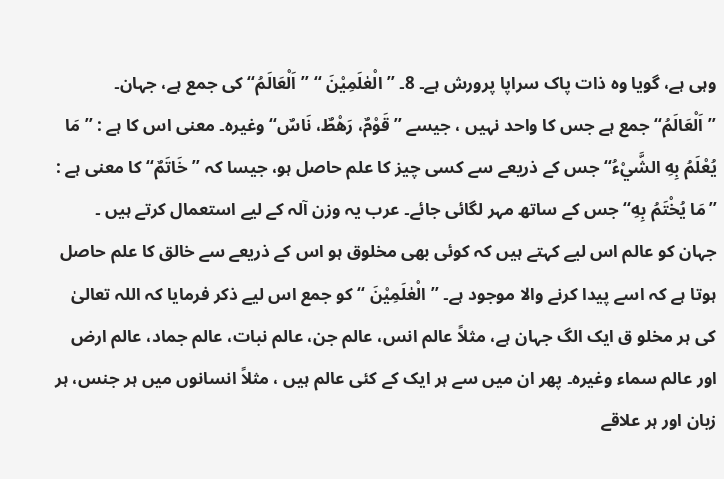وہی ہے، گویا وہ ذات پاک سراپا پرورش ہے۔ 8۔ ’’ الْعٰلَمِيْنَ ‘‘ ’’اَلْعَالَمُ‘‘ کی جمع ہے، جہان۔ ’’اَلْعَالَمُ‘‘ جمع ہے جس کا واحد نہیں ، جیسے ’’قَوْمٌ، رَهْطٌ، نَاسٌ‘‘ وغیرہ۔ معنی اس کا ہے : ’’ مَا يُعْلَمُ بِهِ الشَّيْءُ‘‘ جس کے ذریعے سے کسی چیز کا علم حاصل ہو، جیسا کہ ’’خَاتَمٌ‘‘ کا معنی ہے : ’’مَا يُخْتَمُ بِهِ‘‘ جس کے ساتھ مہر لگائی جائے۔ عرب یہ وزن آلہ کے لیے استعمال کرتے ہیں ۔ جہان کو عالم اس لیے کہتے ہیں کہ کوئی بھی مخلوق ہو اس کے ذریعے سے خالق کا علم حاصل ہوتا ہے کہ اسے پیدا کرنے والا موجود ہے۔ ’’الْعٰلَمِيْنَ ‘‘ کو جمع اس لیے ذکر فرمایا کہ اللہ تعالیٰ کی ہر مخلو ق ایک الگ جہان ہے، مثلاً عالم انس، عالم جن، عالم نبات، عالم جماد، عالم ارض اور عالم سماء وغیرہ۔ پھر ان میں سے ہر ایک کے کئی عالم ہیں ، مثلاً انسانوں میں ہر جنس، ہر زبان اور ہر علاقے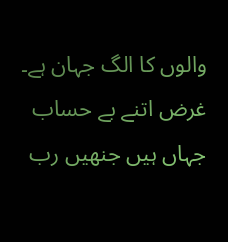والوں کا الگ جہان ہے۔ غرض اتنے بے حساب جہاں ہیں جنھیں رب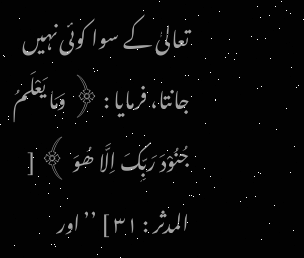تعالیٰ کے سوا کوئی نہیں جانتا، فرمایا : ﴿ وَمَا یَعْلَمُ جُنُوْدَ رَبِّکَ اِلَّا ھُوَ ﴾ [ المدثر : ۳۱ ] ’’اور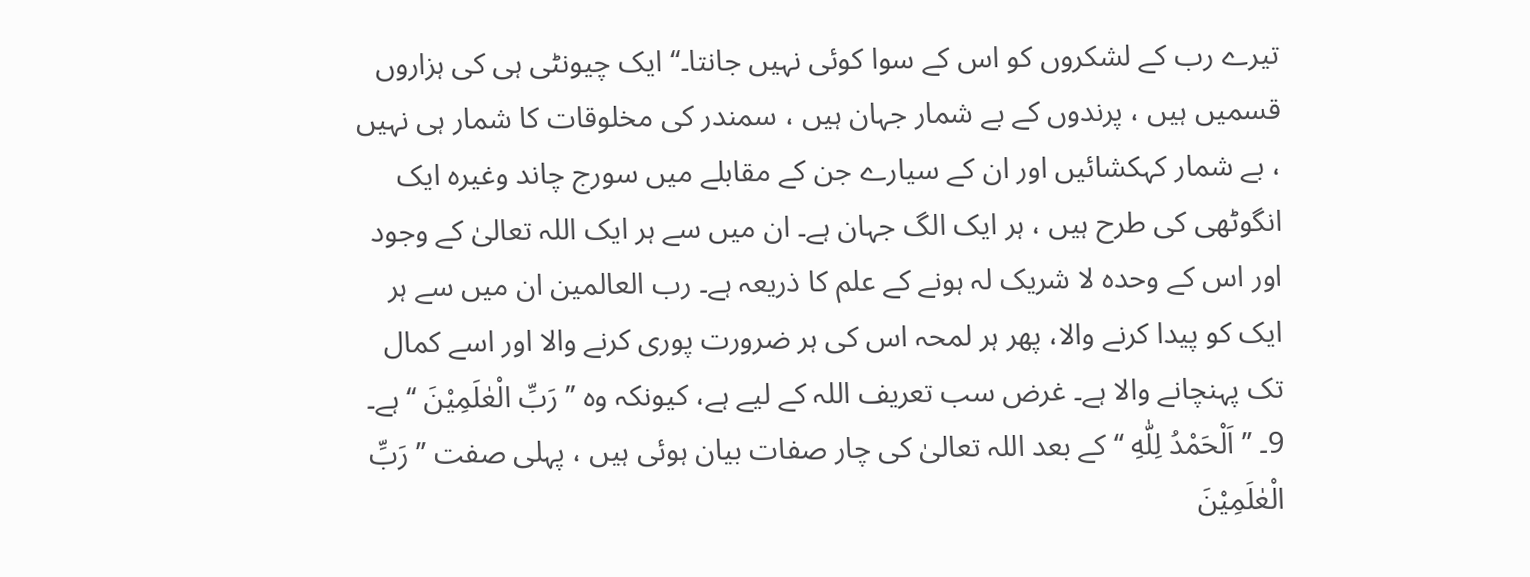تیرے رب کے لشکروں کو اس کے سوا کوئی نہیں جانتا۔‘‘ ایک چیونٹی ہی کی ہزاروں قسمیں ہیں ، پرندوں کے بے شمار جہان ہیں ، سمندر کی مخلوقات کا شمار ہی نہیں ، بے شمار کہکشائیں اور ان کے سیارے جن کے مقابلے میں سورج چاند وغیرہ ایک انگوٹھی کی طرح ہیں ، ہر ایک الگ جہان ہے۔ ان میں سے ہر ایک اللہ تعالیٰ کے وجود اور اس کے وحدہ لا شریک لہ ہونے کے علم کا ذریعہ ہے۔ رب العالمین ان میں سے ہر ایک کو پیدا کرنے والا، پھر ہر لمحہ اس کی ہر ضرورت پوری کرنے والا اور اسے کمال تک پہنچانے والا ہے۔ غرض سب تعریف اللہ کے لیے ہے، کیونکہ وہ ’’ رَبِّ الْعٰلَمِيْنَ ‘‘ ہے۔ 9۔ ’’ اَلْحَمْدُ لِلّٰهِ ‘‘ کے بعد اللہ تعالیٰ کی چار صفات بیان ہوئی ہیں ، پہلی صفت ’’ رَبِّ الْعٰلَمِيْنَ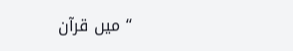‘‘ میں قرآن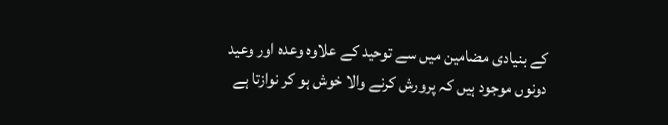کے بنیادی مضامین میں سے توحید کے علاوہ وعدہ اور وعید دونوں موجود ہیں کہ پرورش کرنے والا خوش ہو کر نوازتا ہے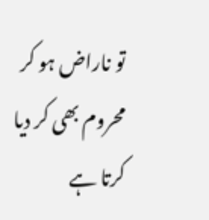تو ناراض ہو کر محروم بھی کر دیا کرتا ہے